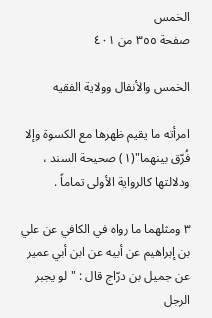الخمس
صفحة ٣٥٥ من ٤٠١

الخمس والأنفال وولاية الفقيه

امرأته ما يقيم ظهرها مع الكسوة وإلا فُرّق بينهما"(١) صحيحة السند ، ودلالتها كالرواية الأولى تماماً .

٣ ومثلهما ما رواه في الكافي عن علي بن إبراهيم عن أبيه عن ابن أبي عمير عن جميل بن درّاج قال : "لو يجبر الرجل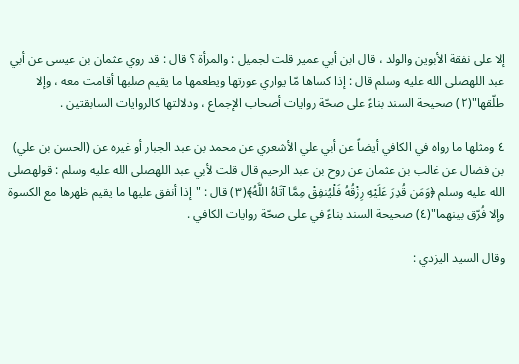إلا على نفقة الأبوين والولد ، قال ابن أبي عمير قلت لجميل : والمرأة ؟ قال : قد روي عثمان بن عيسى عن أبي عبد اللهصلى الله عليه وسلم قال : إذا كساها مّا يواري عورتها ويطعمها ما يقيم صلبها أقامت معه ، وإلا طلّقها"(٢) صحيحة السند بناءً على صحّة روايات أصحاب الإجماع ، ودلالتها كالروايات السابقتين .

٤ ومثلها ما رواه في الكافي أيضاً عن أبي علي الأشعري عن محمد بن عبد الجبار أو غيره عن (الحسن بن علي) بن فضال عن غالب بن عثمان عن روح بن عبد الرحيم قال قلت لأبي عبد اللهصلى الله عليه وسلم : قولهصلى الله عليه وسلم ﴿وَمَن قُدِرَ عَلَيْهِ رِزْقُهُ فَلْيُنفِقْ مِمَّا آتَاهُ اللَّهُ﴾(٣) قال : "إذا أنفق عليها ما يقيم ظهرها مع الكسوة وإلا فُرّق بينهما"(٤) صحيحة السند بناءً في على صحّة روايات الكافي .

وقال السيد اليزدي :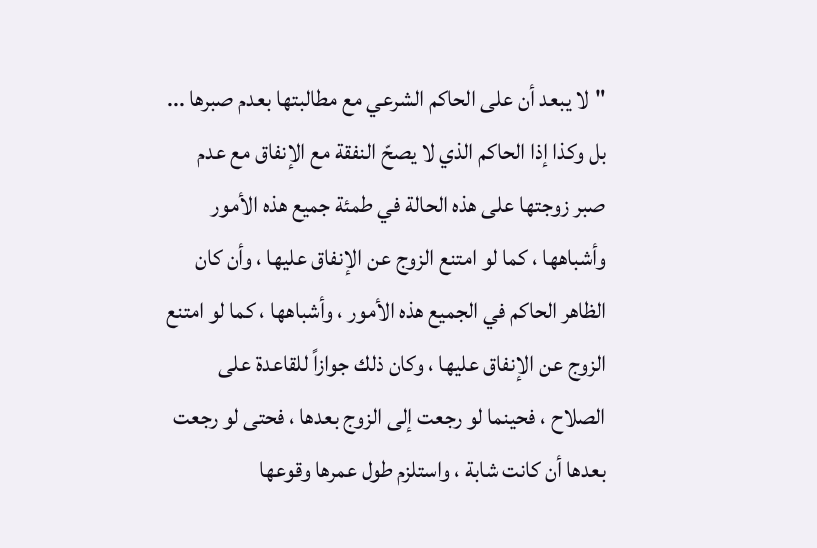"لا يبعد أن على الحاكم الشرعي مع مطالبتها بعدم صبرها ... بل وكذا إذا الحاكم الذي لا يصحّ النفقة مع الإنفاق مع عدم صبر زوجتها على هذه الحالة في طمئة جميع هذه الأمور وأشباهها ، كما لو امتنع الزوج عن الإنفاق عليها ، وأن كان الظاهر الحاكم في الجميع هذه الأمور ، وأشباهها ، كما لو امتنع الزوج عن الإنفاق عليها ، وكان ذلك جوازاً للقاعدة على الصلاح ، فحينما لو رجعت إلى الزوج بعدها ، فحتى لو رجعت بعدها أن كانت شابة ، واستلزم طول عمرها وقوعها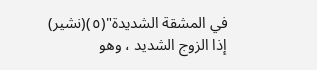في المشقة الشديدة"(٥)(نشير) إذا الزوج الشديد ، وهو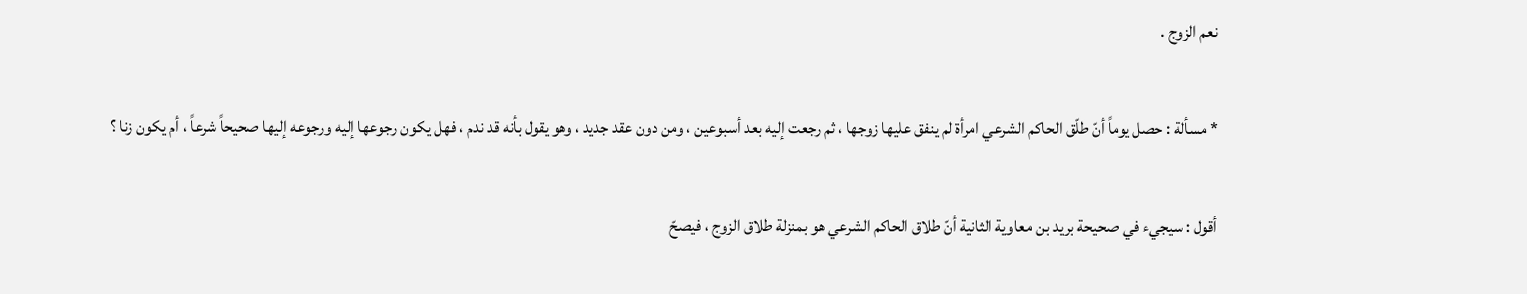نعم الزوج .

* مسألة : حصل يوماً أنّ طلّق الحاكم الشرعي امرأة لم ينفق عليها زوجها ، ثم رجعت إليه بعد أسبوعين ، ومن دون عقد جديد ، وهو يقول بأنه قد ندم ، فهل يكون رجوعها إليه ورجوعه إليها صحيحاً شرعاً ، أم يكون زنا ؟

أقول : سيجيء في صحيحة بريد بن معاوية الثانية أنّ طلاق الحاكم الشرعي هو بمنزلة طلاق الزوج ، فيصحّ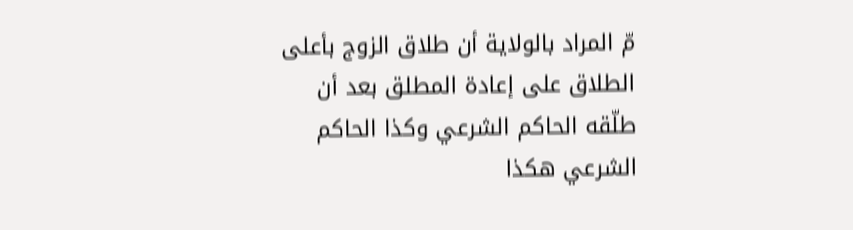مّ المراد بالولاية أن طلاق الزوج بأعلى الطلاق على إعادة المطلق بعد أن طلّقه الحاكم الشرعي وكذا الحاكم الشرعي هكذا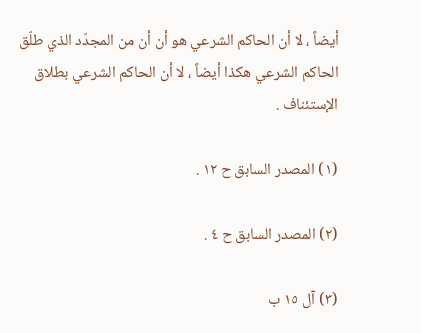أيضاً ، لا أن الحاكم الشرعي هو أن أن من المجدّد الذي طلّق الحاكم الشرعي هكذا أيضاً ، لا أن الحاكم الشرعي بطلاق الإستئناف .

(١) المصدر السابق ح ١٢ .

(٢) المصدر السابق ح ٤ .

(٣) آل ١٥ ب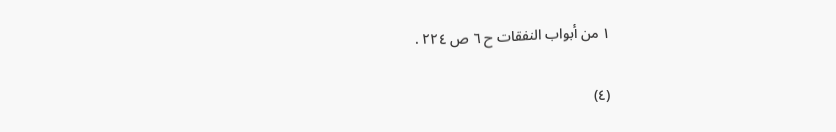١ من أبواب النفقات ح ٦ ص ٢٢٤ .

(٤)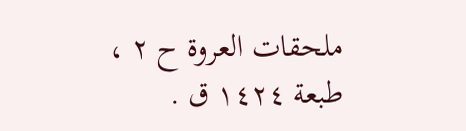ملحقات العروة ح ٢ ، طبعة ١٤٢٤ ق .